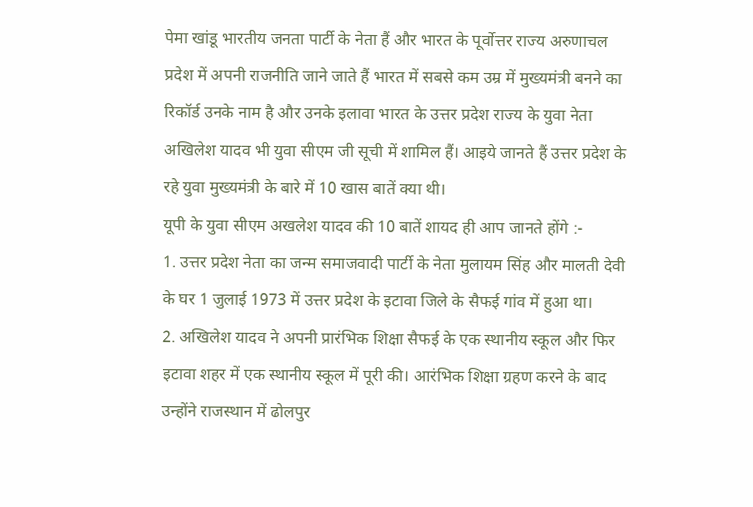पेमा खांडू भारतीय जनता पार्टी के नेता हैं और भारत के पूर्वोत्तर राज्य अरुणाचल प्रदेश में अपनी राजनीति जाने जाते हैं भारत में सबसे कम उम्र में मुख्यमंत्री बनने का रिकॉर्ड उनके नाम है और उनके इलावा भारत के उत्तर प्रदेश राज्य के युवा नेता अखिलेश यादव भी युवा सीएम जी सूची में शामिल हैं। आइये जानते हैं उत्तर प्रदेश के रहे युवा मुख्यमंत्री के बारे में 10 खास बातें क्या थी।
यूपी के युवा सीएम अखलेश यादव की 10 बातें शायद ही आप जानते होंगे :-
1. उत्तर प्रदेश नेता का जन्म समाजवादी पार्टी के नेता मुलायम सिंह और मालती देवी के घर 1 जुलाई 1973 में उत्तर प्रदेश के इटावा जिले के सैफई गांव में हुआ था।
2. अखिलेश यादव ने अपनी प्रारंभिक शिक्षा सैफई के एक स्थानीय स्कूल और फिर इटावा शहर में एक स्थानीय स्कूल में पूरी की। आरंभिक शिक्षा ग्रहण करने के बाद उन्होंने राजस्थान में ढोलपुर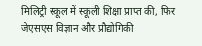मिलिट्री स्कूल में स्कूली शिक्षा प्राप्त की, फिर जेएसएस विज्ञान और प्रौद्योगिकी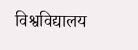विश्वविद्यालय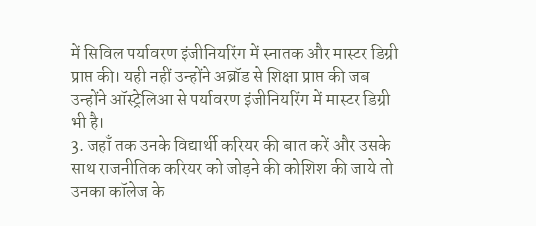में सिविल पर्यावरण इंजीनियरिंग में स्नातक और मास्टर डिग्री प्राप्त की। यही नहीं उन्होंने अब्रॉड से शिक्षा प्राप्त की जब उन्होंने ऑस्ट्रेलिआ से पर्यावरण इंजीनियरिंग में मास्टर डिग्री भी है।
3. जहाँ तक उनके विद्यार्थी करियर की बात करें और उसके साथ राजनीतिक करियर को जोड़ने की कोशिश की जाये तो उनका कॉलेज के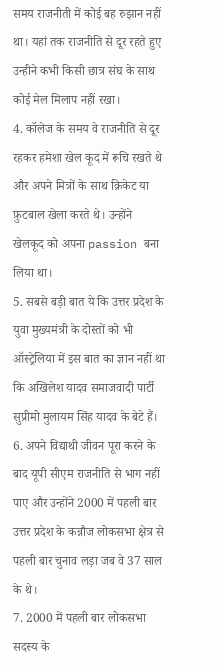समय राजनीती में कोई बह रुझान नहीं था। यहां तक राजनीति से दूर रहते हुए उन्हीने कभी किसी छात्र संघ के साथ कोई मेल मिलाप नहीं रखा।
4. कॉलेज के समय वे राजनीति से दूर रहकर हमेशा खेल कूद में रूचि रखते थे और अपने मित्रों के साथ क्रिकेट या फ़ुटबाल खेला करते थे। उन्होंने खेलकूद को अपना passion बना लिया था।
5. सबसे बड़ी बात ये कि उत्तर प्रदेश के युवा मुख्यमंत्री के दोस्तों को भी ऑस्ट्रेलिया में इस बात का ज्ञान नहीं था कि अखिलेश यादव समाजवादी पार्टी सुप्रीमो मुलायम सिंह यादव के बेटे हैं।
6. अपने विद्याथी जीवन पूरा करने के बाद यूपी सीएम राजनीति से भाग नहीं पाए और उन्होंने 2000 में पहली बार उत्तर प्रदेश के कन्नौज लोकसभा क्षेत्र से पहली बार चुनाव लड़ा जब वे 37 साल के थे।
7. 2000 में पहली बार लोकसभा सदस्य के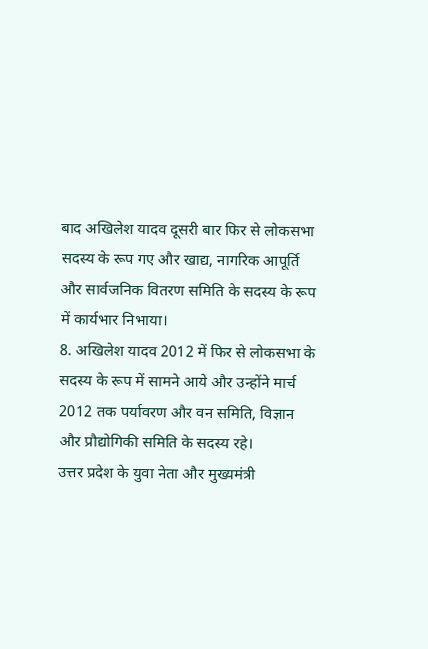बाद अखिलेश यादव दूसरी बार फिर से लोकसभा सदस्य के रूप गए और खाद्य, नागरिक आपूर्ति और सार्वजनिक वितरण समिति के सदस्य के रूप में कार्यभार निभाया।
8. अखिलेश यादव 2012 में फिर से लोकसभा के सदस्य के रूप में सामने आये और उन्होंने मार्च 2012 तक पर्यावरण और वन समिति, विज्ञान और प्रौद्योगिकी समिति के सदस्य रहे।
उत्तर प्रदेश के युवा नेता और मुख्यमंत्री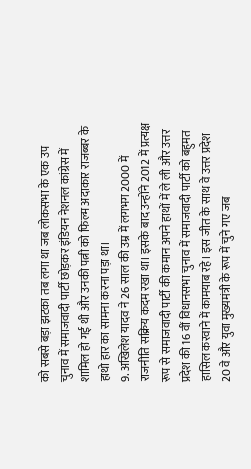को सबसे बड़ा झटका तब लगा था जब लोकसभा के एक उप चुनाव में समाजवादी पार्टी छोड़कर इंडियन नेशनल कांग्रेस में शामिल हो गई थी और उनकी पत्नी को फिल्म अदाकार राजब्बर के हाथो हार का सामना करना पड़ा था।
9. अखिलेश यादव ने 26 साल की उम्र में लगभग 2000 में राजनीति सक्रिय कदम रखा था। इसके बाद उन्होंने 2012 में प्रत्यक्ष रूप से समाजवादी पार्टी की कमान अपने हाथों में ले ली और उत्तर प्रदेश की 16 वीं विधानसभा चुनाव में समाजवादी पार्टी को बहुमत हासिल करवाने में कामयाब रहे। इस जीत के साथ वे उत्तर प्रदेश 20 वे और युवा मुख्यमंत्री के रूप में चुने गए जब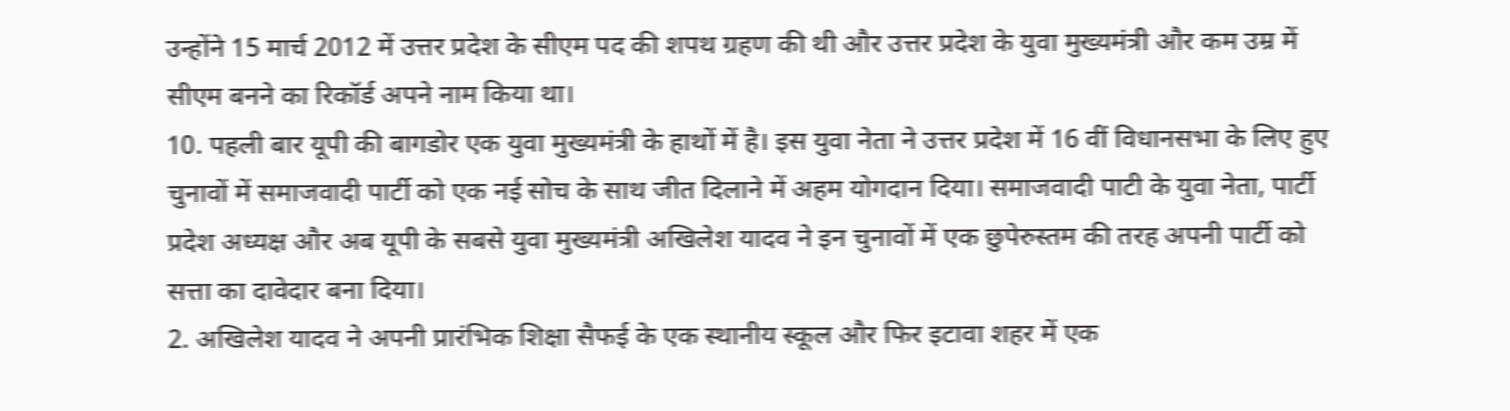उन्होंने 15 मार्च 2012 में उत्तर प्रदेश के सीएम पद की शपथ ग्रहण की थी और उत्तर प्रदेश के युवा मुख्यमंत्री और कम उम्र में सीएम बनने का रिकॉर्ड अपने नाम किया था।
10. पहली बार यूपी की बागडोर एक युवा मुख्यमंत्री के हाथों में है। इस युवा नेता ने उत्तर प्रदेश में 16 वीं विधानसभा के लिए हुए चुनावों में समाजवादी पार्टी को एक नई सोच के साथ जीत दिलाने में अहम योगदान दिया। समाजवादी पाटी के युवा नेता, पार्टी प्रदेश अध्यक्ष और अब यूपी के सबसे युवा मुख्यमंत्री अखिलेश यादव ने इन चुनावों में एक छुपेरुस्तम की तरह अपनी पार्टी को सत्ता का दावेदार बना दिया।
2. अखिलेश यादव ने अपनी प्रारंभिक शिक्षा सैफई के एक स्थानीय स्कूल और फिर इटावा शहर में एक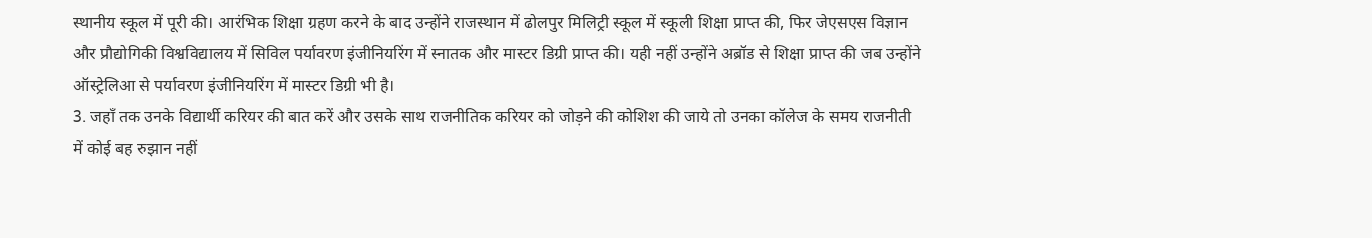स्थानीय स्कूल में पूरी की। आरंभिक शिक्षा ग्रहण करने के बाद उन्होंने राजस्थान में ढोलपुर मिलिट्री स्कूल में स्कूली शिक्षा प्राप्त की, फिर जेएसएस विज्ञान और प्रौद्योगिकी विश्वविद्यालय में सिविल पर्यावरण इंजीनियरिंग में स्नातक और मास्टर डिग्री प्राप्त की। यही नहीं उन्होंने अब्रॉड से शिक्षा प्राप्त की जब उन्होंने ऑस्ट्रेलिआ से पर्यावरण इंजीनियरिंग में मास्टर डिग्री भी है।
3. जहाँ तक उनके विद्यार्थी करियर की बात करें और उसके साथ राजनीतिक करियर को जोड़ने की कोशिश की जाये तो उनका कॉलेज के समय राजनीती में कोई बह रुझान नहीं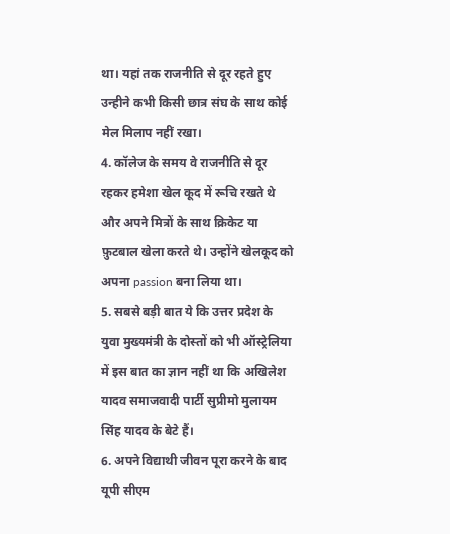था। यहां तक राजनीति से दूर रहते हुए उन्हीने कभी किसी छात्र संघ के साथ कोई मेल मिलाप नहीं रखा।
4. कॉलेज के समय वे राजनीति से दूर रहकर हमेशा खेल कूद में रूचि रखते थे और अपने मित्रों के साथ क्रिकेट या फ़ुटबाल खेला करते थे। उन्होंने खेलकूद को अपना passion बना लिया था।
5. सबसे बड़ी बात ये कि उत्तर प्रदेश के युवा मुख्यमंत्री के दोस्तों को भी ऑस्ट्रेलिया में इस बात का ज्ञान नहीं था कि अखिलेश यादव समाजवादी पार्टी सुप्रीमो मुलायम सिंह यादव के बेटे हैं।
6. अपने विद्याथी जीवन पूरा करने के बाद यूपी सीएम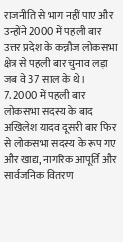राजनीति से भाग नहीं पाए और उन्होंने 2000 में पहली बार उत्तर प्रदेश के कन्नौज लोकसभा क्षेत्र से पहली बार चुनाव लड़ा जब वे 37 साल के थे।
7. 2000 में पहली बार लोकसभा सदस्य के बाद अखिलेश यादव दूसरी बार फिर से लोकसभा सदस्य के रूप गए और खाद्य, नागरिक आपूर्ति और सार्वजनिक वितरण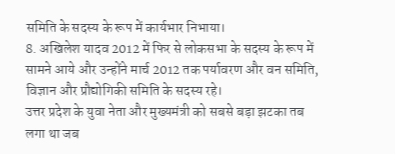समिति के सदस्य के रूप में कार्यभार निभाया।
8. अखिलेश यादव 2012 में फिर से लोकसभा के सदस्य के रूप में सामने आये और उन्होंने मार्च 2012 तक पर्यावरण और वन समिति, विज्ञान और प्रौद्योगिकी समिति के सदस्य रहे।
उत्तर प्रदेश के युवा नेता और मुख्यमंत्री को सबसे बड़ा झटका तब लगा था जब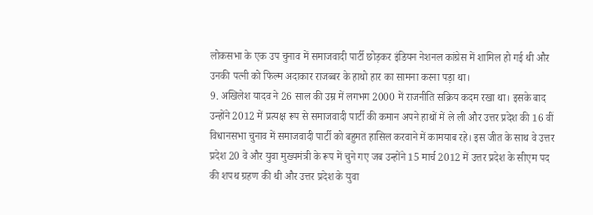लोकसभा के एक उप चुनाव में समाजवादी पार्टी छोड़कर इंडियन नेशनल कांग्रेस में शामिल हो गई थी और उनकी पत्नी को फिल्म अदाकार राजब्बर के हाथो हार का सामना करना पड़ा था।
9. अखिलेश यादव ने 26 साल की उम्र में लगभग 2000 में राजनीति सक्रिय कदम रखा था। इसके बाद उन्होंने 2012 में प्रत्यक्ष रूप से समाजवादी पार्टी की कमान अपने हाथों में ले ली और उत्तर प्रदेश की 16 वीं विधानसभा चुनाव में समाजवादी पार्टी को बहुमत हासिल करवाने में कामयाब रहे। इस जीत के साथ वे उत्तर प्रदेश 20 वे और युवा मुख्यमंत्री के रूप में चुने गए जब उन्होंने 15 मार्च 2012 में उत्तर प्रदेश के सीएम पद की शपथ ग्रहण की थी और उत्तर प्रदेश के युवा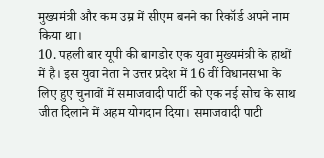मुख्यमंत्री और कम उम्र में सीएम बनने का रिकॉर्ड अपने नाम किया था।
10. पहली बार यूपी की बागडोर एक युवा मुख्यमंत्री के हाथों में है। इस युवा नेता ने उत्तर प्रदेश में 16 वीं विधानसभा के लिए हुए चुनावों में समाजवादी पार्टी को एक नई सोच के साथ जीत दिलाने में अहम योगदान दिया। समाजवादी पाटी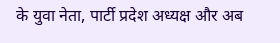के युवा नेता, पार्टी प्रदेश अध्यक्ष और अब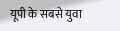यूपी के सबसे युवा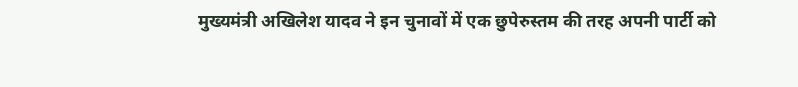मुख्यमंत्री अखिलेश यादव ने इन चुनावों में एक छुपेरुस्तम की तरह अपनी पार्टी को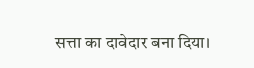सत्ता का दावेदार बना दिया।